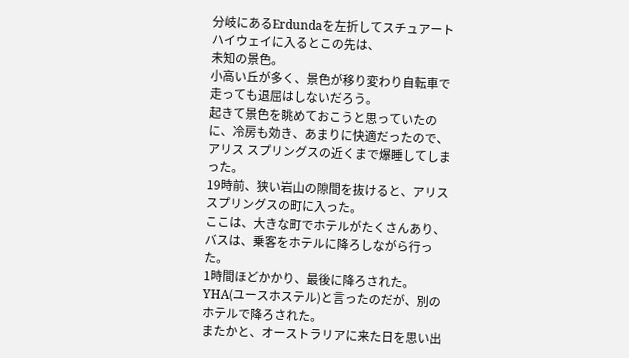分岐にあるErdundaを左折してスチュアートハイウェイに入るとこの先は、
未知の景色。
小高い丘が多く、景色が移り変わり自転車で走っても退屈はしないだろう。
起きて景色を眺めておこうと思っていたのに、冷房も効き、あまりに快適だったので、アリス スプリングスの近くまで爆睡してしまった。
19時前、狭い岩山の隙間を抜けると、アリス スプリングスの町に入った。
ここは、大きな町でホテルがたくさんあり、バスは、乗客をホテルに降ろしながら行った。
1時間ほどかかり、最後に降ろされた。
YHA(ユースホステル)と言ったのだが、別のホテルで降ろされた。
またかと、オーストラリアに来た日を思い出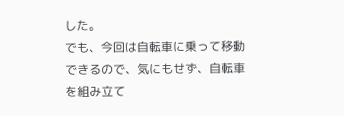した。
でも、今回は自転車に乗って移動できるので、気にもせず、自転車を組み立て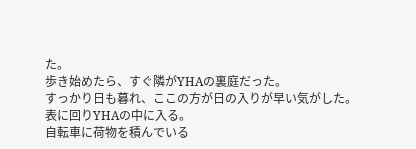た。
歩き始めたら、すぐ隣がYHAの裏庭だった。
すっかり日も暮れ、ここの方が日の入りが早い気がした。
表に回りYHAの中に入る。
自転車に荷物を積んでいる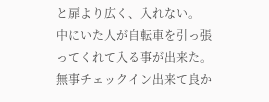と扉より広く、入れない。
中にいた人が自転車を引っ張ってくれて入る事が出来た。
無事チェックイン出来て良か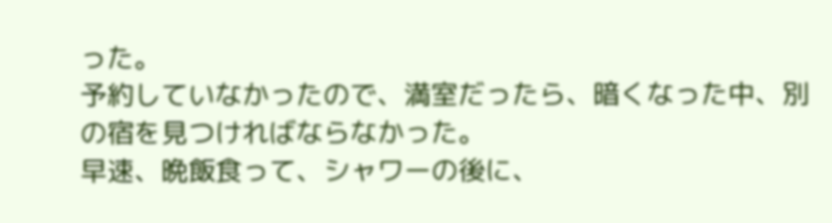った。
予約していなかったので、満室だったら、暗くなった中、別の宿を見つければならなかった。
早速、晩飯食って、シャワーの後に、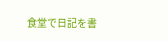食堂で日記を書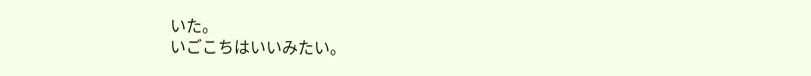いた。
いごこちはいいみたい。